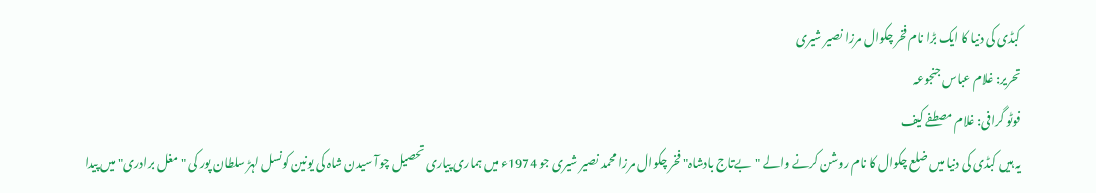کبڈی کی دنیا کا ایک بڑا نام فخر چکوال مرزا نصیر شیری
تحریر: غلام عباس جنجوعہ
فوٹو گرافی: غلام مصطفے کیف
یہ ہیں کبڈی کی دنیا میں ضلع چکوال کا نام روشن کرنے والے "بےتاج بادشاہ" فخر چکوال مرزا محمد نصیر شیری جو 1974ء میں ہماری پیاری تحصیل چوآ سیدن شاہ کی یونین کونسل لہڑ سلطان پور کی "مغل برادری" میں پیدا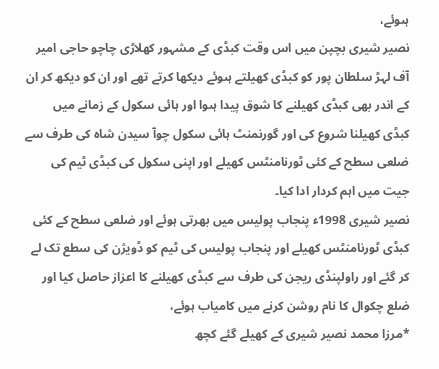ہںوئے،
نصیر شیری بچپن میں اس وقت کبڈی کے مشہور کھلاڑی چاچو حاجی امیر آف لہڑ سلطان پور کو کبڈی کھیلتے ہںوئے دیکھا کرتے تھے اور ان کو دیکھ کر ان کے اندر بھی کبڈی کھیلنے کا شوق پیدا ہںوا اور ہائی سکول کے زمانے میں کبڈی کھیلنا شروع کی اور گورنمنٹ ہائی سکول چوآ سیدن شاہ کی طرف سے ضلعی سطح کے کئی ٹورنامنٹس کھیلے اور اپنی سکول کی کبڈی ٹیم کی جیت میں اہم کردار ادا کیا۔
نصیر شیری 1998ء پنجاب پولیس میں بھرتی ہوئے اور ضلعی سطح کے کئی کبڈی ٹورنامنٹس کھیلے اور پنجاب پولیس کی ٹیم کو ڈویژن کی سطع تک لے کر گئے اور راولپنڈی ریجن کی طرف سے کبڈی کھیلنے کا اعزاز حاصل کیا اور ضلع چکوال کا نام روشن کرنے میں کامیاب ہوئے،
*مرزا محمد نصیر شیری کے کھیلے گئے کچھ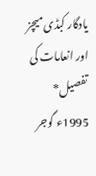یادگار کبڈی میچز اور انعامات کی تفصیل*
1995ء گوجر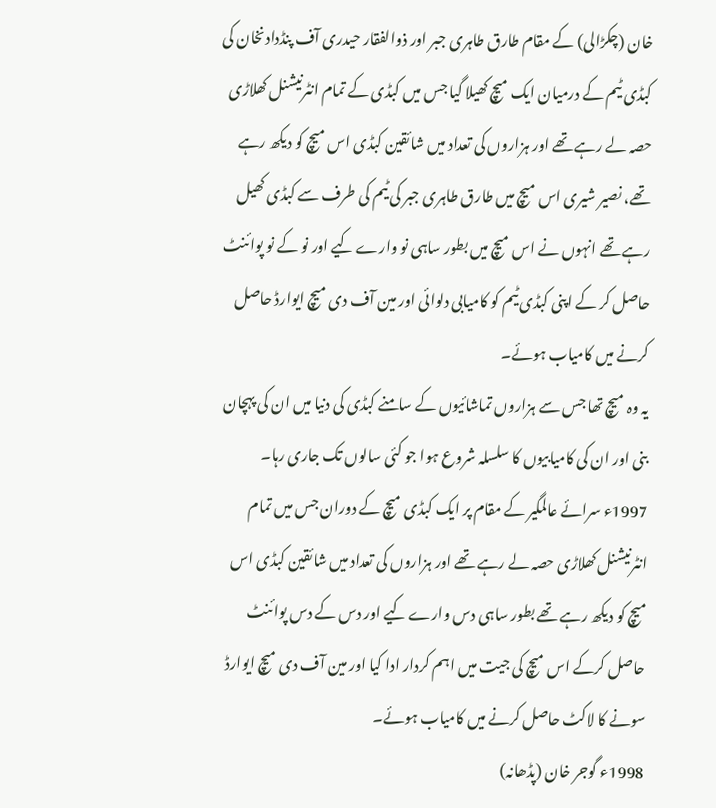خان (چکڑالی) کے مقام طارق طاہری جبر اور ذوالفقار حیدری آف پنڈدادنخان کی کبڈی ٹیم کے درمیان ایک میچ کھیلا گیا جس میں کبڈی کے تمام انٹرنیشنل کھلاڑی حصہ لے رہے تھے اور ہزاروں کی تعداد میں شائقین کبڈی اس میچ کو دیکھ رہے تھے، نصیر شیری اس میچ میں طارق طاہری جبر کی ٹیم کی طرف سے کبڈی کھیل رہے تھے انہوں نے اس میچ میں بطور ساہی نو وارے کیے اور نو کے نو پوائنٹ حاصل کر کے اپنی کبڈی ٹیم کو کامیابی دلوائی اور مین آف دی میچ ایوارڈ حاصل کرنے میں کامیاب ہوئے۔
یہ وہ میچ تھا جس سے ہزاروں تماشائیوں کے سامنے کبڈی کی دنیا میں ان کی پہچان بنی اور ان کی کامیابیوں کا سلسلہ شروع ہوا جو کئی سالوں تک جاری رہا۔
1997ء سرائے عالمگیر کے مقام پر ایک کبڈی میچ کے دوران جس میں تمام انٹرنیشنل کھلاڑی حصہ لے رہے تھے اور ہزاروں کی تعداد میں شائقین کبڈی اس میچ کو دیکھ رہے تھے بطور ساہی دس وارے کیے اور دس کے دس پوائنٹ حاصل کرکے اس میچ کی جیت میں اہم کردار ادا کیا اور مین آف دی میچ ایوارڈ سونے کا لاکٹ حاصل کرنے میں کامیاب ہوئے۔
1998ء گوجر خان (پڈھانہ)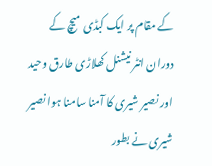کے مقام پر ایک کبڈی میچ کے دوران انٹر نیشنل کھلاڑی طارق وحید اور نصیر شیری کا آمنا سامنا ہوا نصیر شیری نے بطور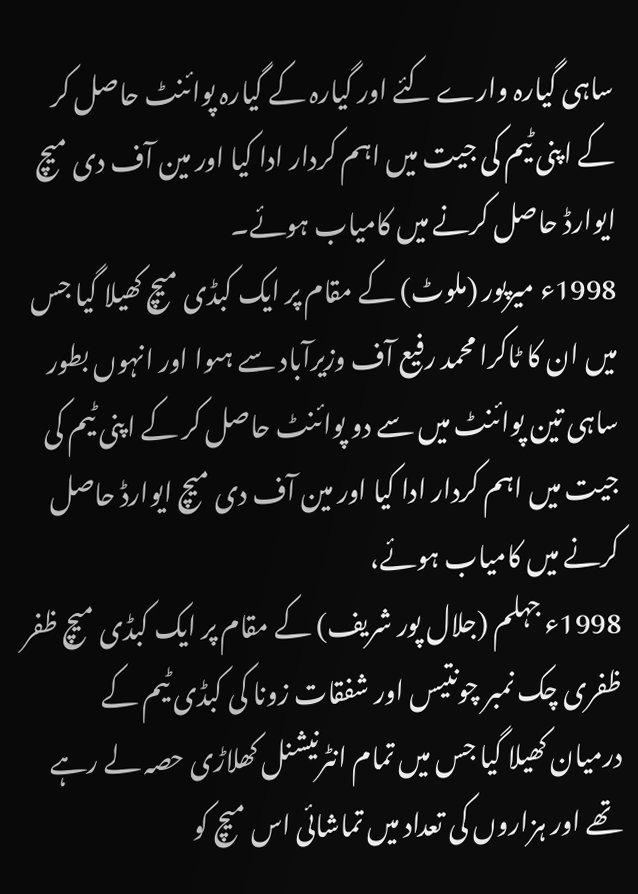ساہی گیارہ وارے کئے اور گیارہ کے گیارہ پوائنٹ حاصل کر کے اپنی ٹیم کی جیت میں اہم کردار ادا کیا اور مین آف دی میچ ایوارڈ حاصل کرنے میں کامیاب ہوئے۔
1998ء میرپور (ملوٹ) کے مقام پر ایک کبڈی میچ کھیلا گیا جس میں ان کا ٹاکرا محمد رفیع آف وزیرآباد سے ہںوا اور انہوں بطور ساہی تین پوائنٹ میں سے دو پوائنٹ حاصل کر کے اپنی ٹیم کی جیت میں اہم کردار ادا کیا اور مین آف دی میچ ایوارڈ حاصل کرنے میں کامیاب ہوئے،
1998ء جہلم (جلال پور شریف) کے مقام پر ایک کبڈی میچ ظفر ظفری چک نمبر چونتیس اور شفقات زونا کی کبڈی ٹیم کے درمیان کھیلا گیا جس میں تمام انٹرنیشنل کھلاڑی حصہ لے رہے تھے اور ہزاروں کی تعداد میں تماشائی اس میچ کو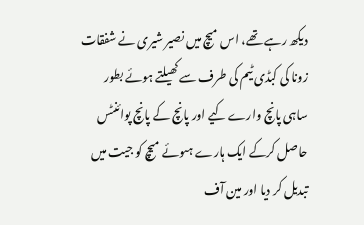دیکھ رہے تھے، اس میچ میں نصیر شیری نے شفقات زونا کی کبڈی ٹیم کی طرف سے کھیلتے ہوئے بطور ساہی پانچ وارے کیے اور پانچ کے پانچ پوائنٹس حاصل کرکے ایک ہارے ہںوئے میچ کو جیت میں تبدیل کر دیا اور مین آف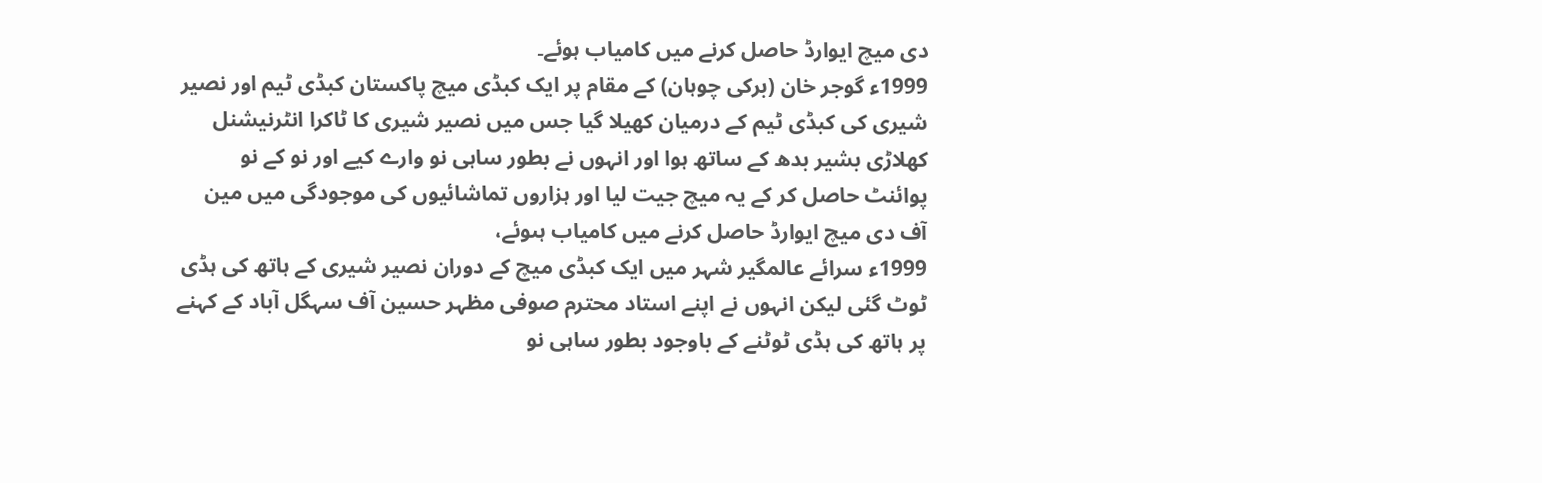دی میچ ایوارڈ حاصل کرنے میں کامیاب ہوئے۔
1999ء گوجر خان (برکی چوہان) کے مقام پر ایک کبڈی میچ پاکستان کبڈی ٹیم اور نصیر شیری کی کبڈی ٹیم کے درمیان کھیلا گیا جس میں نصیر شیری کا ٹاکرا انٹرنیشنل کھلاڑی بشیر بدھ کے ساتھ ہوا اور انہوں نے بطور ساہی نو وارے کیے اور نو کے نو پوائنٹ حاصل کر کے یہ میچ جیت لیا اور ہزاروں تماشائیوں کی موجودگی میں مین آف دی میچ ایوارڈ حاصل کرنے میں کامیاب ہںوئے،
1999ء سرائے عالمگیر شہر میں ایک کبڈی میچ کے دوران نصیر شیری کے ہاتھ کی ہڈی ٹوٹ گئی لیکن انہوں نے اپنے استاد محترم صوفی مظہر حسین آف سہگل آباد کے کہنے پر ہاتھ کی ہڈی ٹوٹنے کے باوجود بطور ساہی نو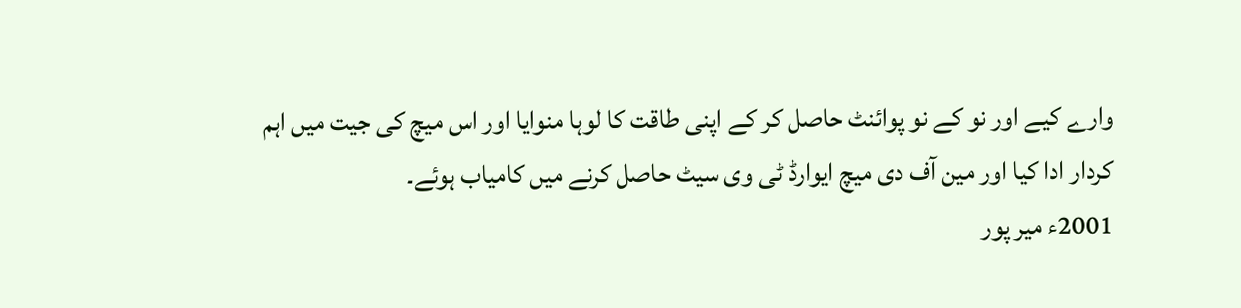وارے کیے اور نو کے نو پوائنٹ حاصل کر کے اپنی طاقت کا لوہا منوایا اور اس میچ کی جیت میں اہم کردار ادا کیا اور مین آف دی میچ ایوارڈ ٹی وی سیٹ حاصل کرنے میں کامیاب ہوئے۔
2001ء میر پور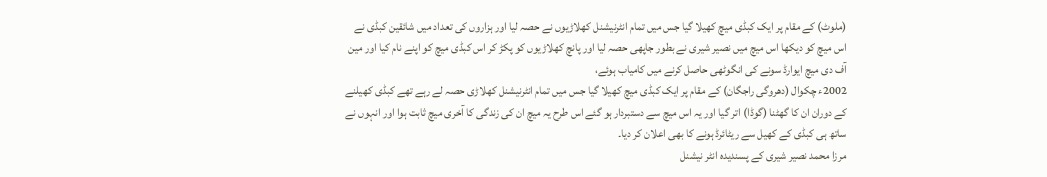(ملوٹ) کے مقام پر ایک کبڈی میچ کھیلا گیا جس میں تمام انٹرنیشنل کھلاڑیوں نے حصہ لیا اور ہزاروں کی تعداد میں شائقین کبڈی نے اس میچ کو دیکھا اس میچ میں نصیر شیری نے بطور جاپھی حصہ لیا اور پانچ کھلاڑیوں کو پکڑ کر اس کبڈی میچ کو اپنے نام کیا اور مین آف دی میچ ایوارڈ سونے کی انگوٹھی حاصل کرنے میں کامیاب ہوئے،
2002ء چکوال (دھروگی راجگان) کے مقام پر ایک کبڈی میچ کھیلا گیا جس میں تمام انٹرنیشنل کھلاڑی حصہ لے رہے تھے کبڈی کھیلنے کے دوران ان کا گھٹنا (گوڈا) اتر گیا اور یہ اس میچ سے دستبردار ہو گئے اس طرح یہ میچ ان کی زندگی کا آخری میچ ثابت ہوا اور انہوں نے ساتھ ہی کبڈی کے کھیل سے ریٹائرڈ ہونے کا بھی اعلان کر دیا۔
مرزا محمد نصیر شیری کے پسندیدہ انٹر نیشنل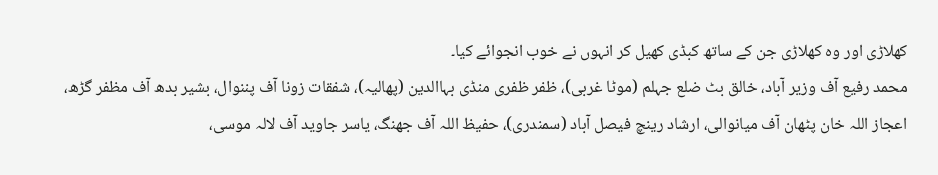کھلاڑی اور وہ کھلاڑی جن کے ساتھ کبڈی کھیل کر انہوں نے خوب انجوائے کیا۔
محمد رفیع آف وزیر آباد، خالق بٹ ضلع جہلم (موٹا غربی)، ظفر ظفری منڈی بہاالدین (پھالیہ)، شفقات زونا آف پننوال، بشیر بدھ آف مظفر گڑھ، اعجاز اللہ خان پٹھان آف میانوالی، ارشاد رینچ فیصل آباد (سمندری)، حفیظ اللہ آف جھنگ، یاسر جاوید آف لالہ موسی،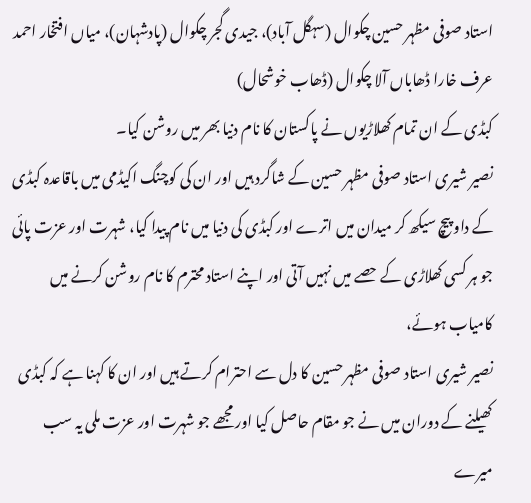استاد صوفی مظہر حسین چکوال (سہگل آباد)، جیدی گجر چکوال (پادشہان)، میاں افتخار احمد عرف خارا ڈھاباں آلا چکوال (ڈھاب خوشحال)
کبڈی کے ان تمام کھلاڑیوں نے پاکستان کا نام دنیا بھر میں روشن کیا۔
نصیر شیری استاد صوفی مظہر حسین کے شاگرد ہیں اور ان کی کوچنگ اکیڈمی میں باقاعدہ کبڈی کے داو پیچ سیکھ کر میدان میں اترے اور کبڈی کی دنیا میں نام پیدا کیا، شہرت اور عزت پائی جو ہر کسی کھلاڑی کے حصے میں نہیں آتی اور اپنے استاد محترم کا نام روشن کرنے میں کامیاب ہوئے،
نصیر شیری استاد صوفی مظہر حسین کا دل سے احترام کرتے ہیں اور ان کا کہنا ہے کہ کبڈی کھیلنے کے دوران میں نے جو مقام حاصل کیا اور مجھے جو شہرت اور عزت ملی یہ سب میرے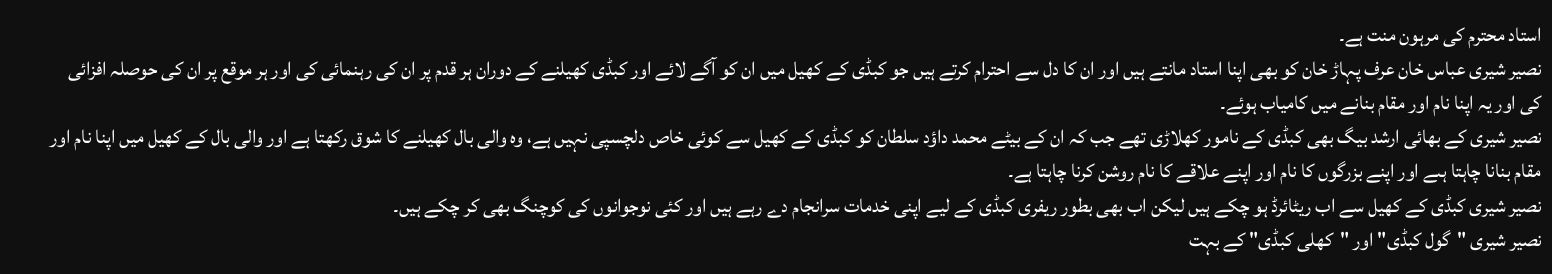استاد محترم کی مرہون منت ہے۔
نصیر شیری عباس خان عرف پہاڑ خان کو بھی اپنا استاد مانتے ہیں اور ان کا دل سے احترام کرتے ہیں جو کبڈی کے کھیل میں ان کو آگے لائے اور کبڈی کھیلنے کے دوران ہر قدم پر ان کی رہنمائی کی اور ہر موقع پر ان کی حوصلہ افزائی کی اور یہ اپنا نام اور مقام بنانے میں کامیاب ہوئے۔
نصیر شیری کے بھائی ارشد بیگ بھی کبڈی کے نامور کھلاڑی تھے جب کہ ان کے بیٹے محمد داؤد سلطان کو کبڈی کے کھیل سے کوئی خاص دلچسپی نہیں ہے، وہ والی بال کھیلنے کا شوق رکھتا ہے اور والی بال کے کھیل میں اپنا نام اور مقام بنانا چاہتا ہںے اور اپنے بزرگوں کا نام اور اپنے علاقے کا نام روشن کرنا چاہتا ہے۔
نصیر شیری کبڈی کے کھیل سے اب ریٹائرڈ ہو چکے ہیں لیکن اب بھی بطور ریفری کبڈی کے لیے اپنی خدمات سرانجام دے رہے ہیں اور کئی نوجوانوں کی کوچنگ بھی کر چکے ہیں۔
نصیر شیری "گول کبڈی" اور "کھلی کبڈی" کے بہت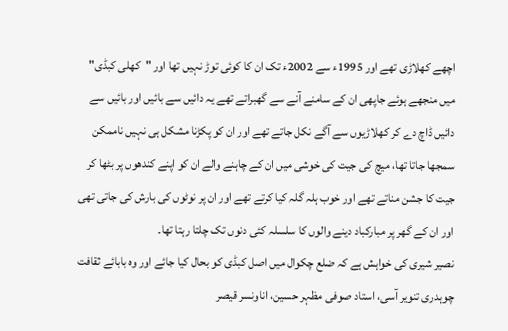اچھے کھلاڑی تھے اور 1995ء سے 2002ء تک ان کا کوئی توڑ نہیں تھا اور "کھلی کبڈی" میں منجھے ہوئے جاپھی ان کے سامنے آنے سے گھبراتے تھے یہ دائیں سے بائیں اور بائیں سے دائیں ڈاچ دے کر کھلاڑیوں سے آگے نکل جاتے تھے اور ان کو پکڑنا مشکل ہی نہیں ناممکن سمجھا جاتا تھا، میچ کی جیت کی خوشی میں ان کے چاہنے والے ان کو اپنے کندھوں پر بٹھا کر جیت کا جشن مناتے تھے اور خوب ہلہ گلہ کیا کرتے تھے اور ان پر نوٹوں کی بارش کی جاتی تھی اور ان کے گھر پر مبارکباد دینے والوں کا سلسلہ کئی دنوں تک چلتا رہتا تھا۔
نصیر شیری کی خواہش ہے کہ ضلع چکوال میں اصل کبڈی کو بحال کیا جائے اور وہ بابائے ثقافت چوہدری تنویر آسی، استاد صوفی مظہر حسین، اناونسر قیصر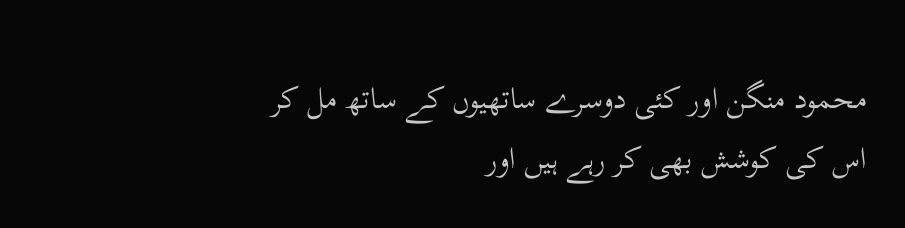محمود منگن اور کئی دوسرے ساتھیوں کے ساتھ مل کر اس کی کوشش بھی کر رہے ہیں اور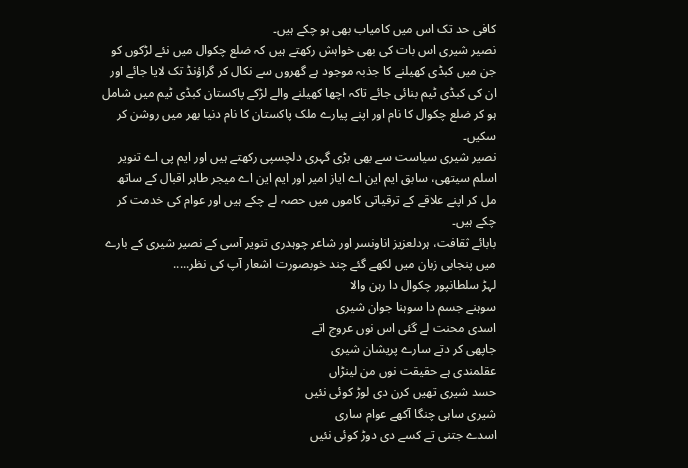کافی حد تک اس میں کامیاب بھی ہو چکے ہیں۔
نصیر شیری اس بات کی بھی خواہش رکھتے ہیں کہ ضلع چکوال میں نئے لڑکوں کو جن میں کبڈی کھیلنے کا جذبہ موجود ہے گھروں سے نکال کر گراؤنڈ تک لایا جائے اور ان کی کبڈی ٹیم بنائی جائے تاکہ اچھا کھیلنے والے لڑکے پاکستان کبڈی ٹیم میں شامل ہو کر ضلع چکوال کا نام اور اپنے پیارے ملک پاکستان کا نام دنیا بھر میں روشن کر سکیں۔
نصیر شیری سیاست سے بھی بڑی گہری دلچسپی رکھتے ہیں اور ایم پی اے تنویر اسلم سیتھی، سابق ایم این اے ایاز امیر اور ایم این اے میجر طاہر اقبال کے ساتھ مل کر اپنے علاقے کے ترقیاتی کاموں میں حصہ لے چکے ہیں اور عوام کی خدمت کر چکے ہیں۔
بابائے ثقافت، ہردلعزیز اناونسر اور شاعر چوہدری تنویر آسی کے نصیر شیری کے بارے میں پنجابی زبان میں لکھے گئے چند خوبصورت اشعار آپ کی نظر.....
لہڑ سلطانپور چکوال دا رہن والا
سوہنے جسم دا سوہنا جوان شیری
اسدی محنت لے گئی اس نوں عروج اتے
جاپھی کر دتے سارے پریشان شیری
عقلمندی ہے حقیقت نوں من لینڑاں
حسد شیری تھیں کرن دی لوڑ کوئی نئیں
شیری ساہی چنگا آکھے عوام ساری
اسدے جتنی تے کسے دی دوڑ کوئی نئیں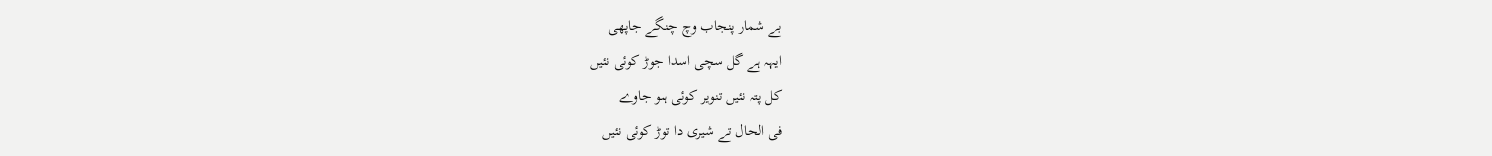بے شمار پنجاب وچ چنگے جاپھی
ایہہ ہے گل سچی اسدا جوڑ کوئی نئیں
کل پتہ نئیں تنویر کوئی ہںو جاوے
فی الحال تے شیری دا توڑ کوئی نئیں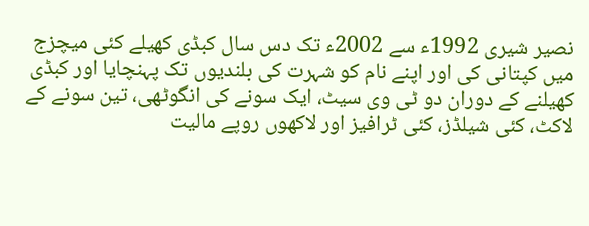نصیر شیری 1992ء سے 2002ء تک دس سال کبڈی کھیلے کئی میچزج میں کپتانی کی اور اپنے نام کو شہرت کی بلندیوں تک پہنچایا اور کبڈی کھیلنے کے دوران دو ٹی وی سیٹ، ایک سونے کی انگوٹھی، تین سونے کے لاکٹ، کئی شیلڈز، کئی ٹرافیز اور لاکھوں روپے مالیت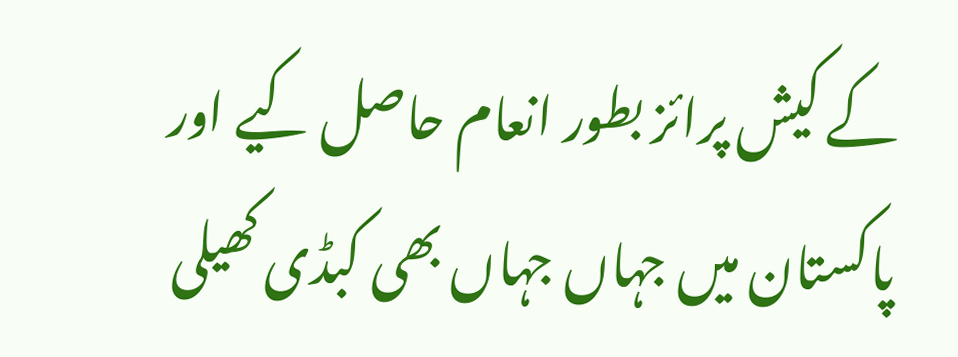کے کیش پرائز بطور انعام حاصل کیے اور پاکستان میں جہاں جہاں بھی کبڈی کھیلی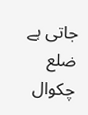جاتی ہے ضلع چکوال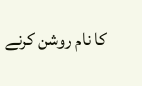کا نام روشن کرنے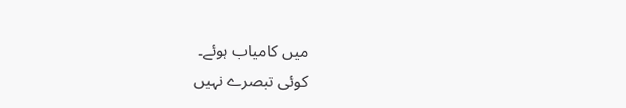میں کامیاب ہوئے۔
کوئی تبصرے نہیں